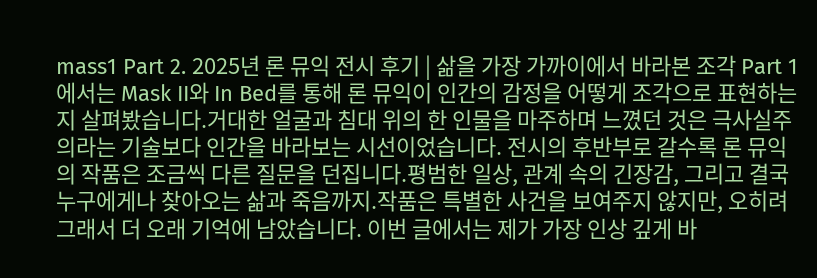mass1 Part 2. 2025년 론 뮤익 전시 후기 | 삶을 가장 가까이에서 바라본 조각 Part 1에서는 Mask II와 In Bed를 통해 론 뮤익이 인간의 감정을 어떻게 조각으로 표현하는지 살펴봤습니다.거대한 얼굴과 침대 위의 한 인물을 마주하며 느꼈던 것은 극사실주의라는 기술보다 인간을 바라보는 시선이었습니다. 전시의 후반부로 갈수록 론 뮤익의 작품은 조금씩 다른 질문을 던집니다.평범한 일상, 관계 속의 긴장감, 그리고 결국 누구에게나 찾아오는 삶과 죽음까지.작품은 특별한 사건을 보여주지 않지만, 오히려 그래서 더 오래 기억에 남았습니다. 이번 글에서는 제가 가장 인상 깊게 바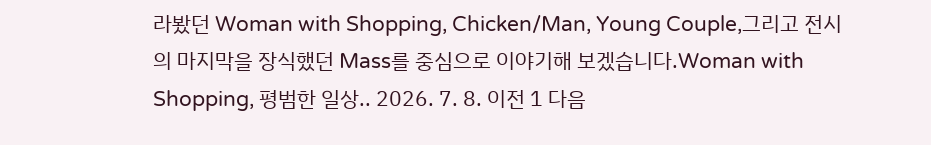라봤던 Woman with Shopping, Chicken/Man, Young Couple,그리고 전시의 마지막을 장식했던 Mass를 중심으로 이야기해 보겠습니다.Woman with Shopping, 평범한 일상.. 2026. 7. 8. 이전 1 다음